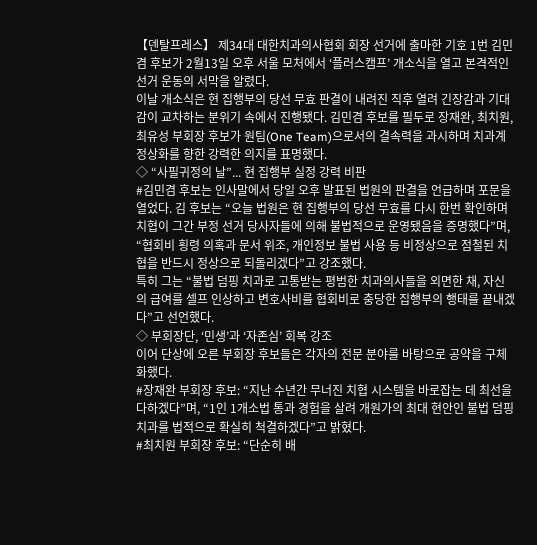【덴탈프레스】 제34대 대한치과의사협회 회장 선거에 출마한 기호 1번 김민겸 후보가 2월13일 오후 서울 모처에서 ‘플러스캠프’ 개소식을 열고 본격적인 선거 운동의 서막을 알렸다.
이날 개소식은 현 집행부의 당선 무효 판결이 내려진 직후 열려 긴장감과 기대감이 교차하는 분위기 속에서 진행됐다. 김민겸 후보를 필두로 장재완, 최치원, 최유성 부회장 후보가 원팀(One Team)으로서의 결속력을 과시하며 치과계 정상화를 향한 강력한 의지를 표명했다.
◇ “사필귀정의 날”... 현 집행부 실정 강력 비판
#김민겸 후보는 인사말에서 당일 오후 발표된 법원의 판결을 언급하며 포문을 열었다. 김 후보는 “오늘 법원은 현 집행부의 당선 무효를 다시 한번 확인하며 치협이 그간 부정 선거 당사자들에 의해 불법적으로 운영됐음을 증명했다”며, “협회비 횡령 의혹과 문서 위조, 개인정보 불법 사용 등 비정상으로 점철된 치협을 반드시 정상으로 되돌리겠다”고 강조했다.
특히 그는 “불법 덤핑 치과로 고통받는 평범한 치과의사들을 외면한 채, 자신의 급여를 셀프 인상하고 변호사비를 협회비로 충당한 집행부의 행태를 끝내겠다”고 선언했다.
◇ 부회장단, ‘민생’과 ‘자존심’ 회복 강조
이어 단상에 오른 부회장 후보들은 각자의 전문 분야를 바탕으로 공약을 구체화했다.
#장재완 부회장 후보: “지난 수년간 무너진 치협 시스템을 바로잡는 데 최선을 다하겠다”며, “1인 1개소법 통과 경험을 살려 개원가의 최대 현안인 불법 덤핑 치과를 법적으로 확실히 척결하겠다”고 밝혔다.
#최치원 부회장 후보: “단순히 배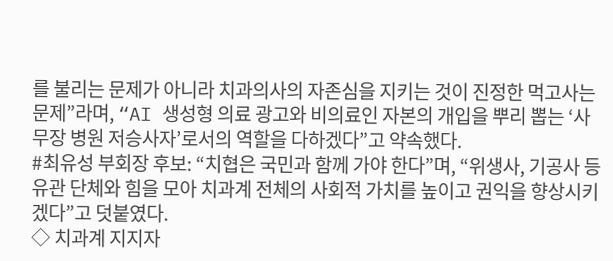를 불리는 문제가 아니라 치과의사의 자존심을 지키는 것이 진정한 먹고사는 문제”라며, “AI 생성형 의료 광고와 비의료인 자본의 개입을 뿌리 뽑는 ‘사무장 병원 저승사자’로서의 역할을 다하겠다”고 약속했다.
#최유성 부회장 후보: “치협은 국민과 함께 가야 한다”며, “위생사, 기공사 등 유관 단체와 힘을 모아 치과계 전체의 사회적 가치를 높이고 권익을 향상시키겠다”고 덧붙였다.
◇ 치과계 지지자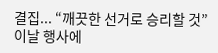결집... “깨끗한 선거로 승리할 것”
이날 행사에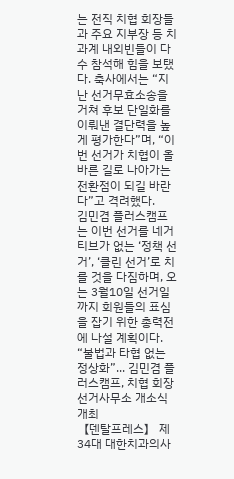는 전직 치협 회장들과 주요 지부장 등 치과계 내외빈들이 다수 참석해 힘을 보탰다. 축사에서는 “지난 선거무효소송을 거쳐 후보 단일화를 이뤄낸 결단력을 높게 평가한다”며, “이번 선거가 치협이 올바른 길로 나아가는 전환점이 되길 바란다”고 격려했다.
김민겸 플러스캠프는 이번 선거를 네거티브가 없는 ‘정책 선거’, ‘클린 선거’로 치를 것을 다짐하며, 오는 3월10일 선거일까지 회원들의 표심을 잡기 위한 총력전에 나설 계획이다.
“불법과 타협 없는 정상화”... 김민겸 플러스캠프, 치협 회장 선거사무소 개소식 개최
【덴탈프레스】 제34대 대한치과의사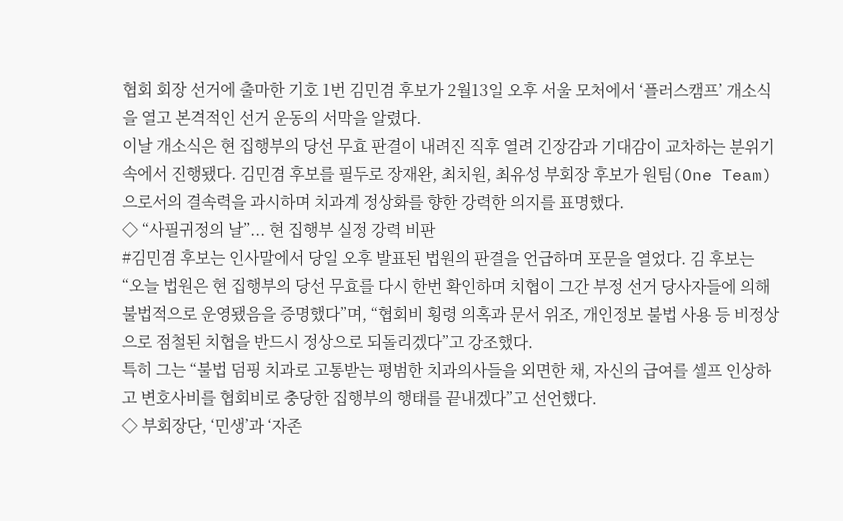협회 회장 선거에 출마한 기호 1번 김민겸 후보가 2월13일 오후 서울 모처에서 ‘플러스캠프’ 개소식을 열고 본격적인 선거 운동의 서막을 알렸다.
이날 개소식은 현 집행부의 당선 무효 판결이 내려진 직후 열려 긴장감과 기대감이 교차하는 분위기 속에서 진행됐다. 김민겸 후보를 필두로 장재완, 최치원, 최유성 부회장 후보가 원팀(One Team)으로서의 결속력을 과시하며 치과계 정상화를 향한 강력한 의지를 표명했다.
◇ “사필귀정의 날”... 현 집행부 실정 강력 비판
#김민겸 후보는 인사말에서 당일 오후 발표된 법원의 판결을 언급하며 포문을 열었다. 김 후보는 “오늘 법원은 현 집행부의 당선 무효를 다시 한번 확인하며 치협이 그간 부정 선거 당사자들에 의해 불법적으로 운영됐음을 증명했다”며, “협회비 횡령 의혹과 문서 위조, 개인정보 불법 사용 등 비정상으로 점철된 치협을 반드시 정상으로 되돌리겠다”고 강조했다.
특히 그는 “불법 덤핑 치과로 고통받는 평범한 치과의사들을 외면한 채, 자신의 급여를 셀프 인상하고 변호사비를 협회비로 충당한 집행부의 행태를 끝내겠다”고 선언했다.
◇ 부회장단, ‘민생’과 ‘자존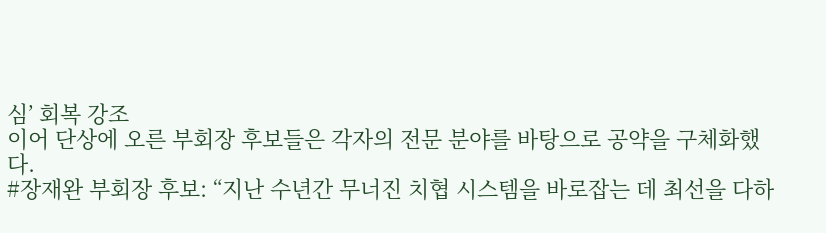심’ 회복 강조
이어 단상에 오른 부회장 후보들은 각자의 전문 분야를 바탕으로 공약을 구체화했다.
#장재완 부회장 후보: “지난 수년간 무너진 치협 시스템을 바로잡는 데 최선을 다하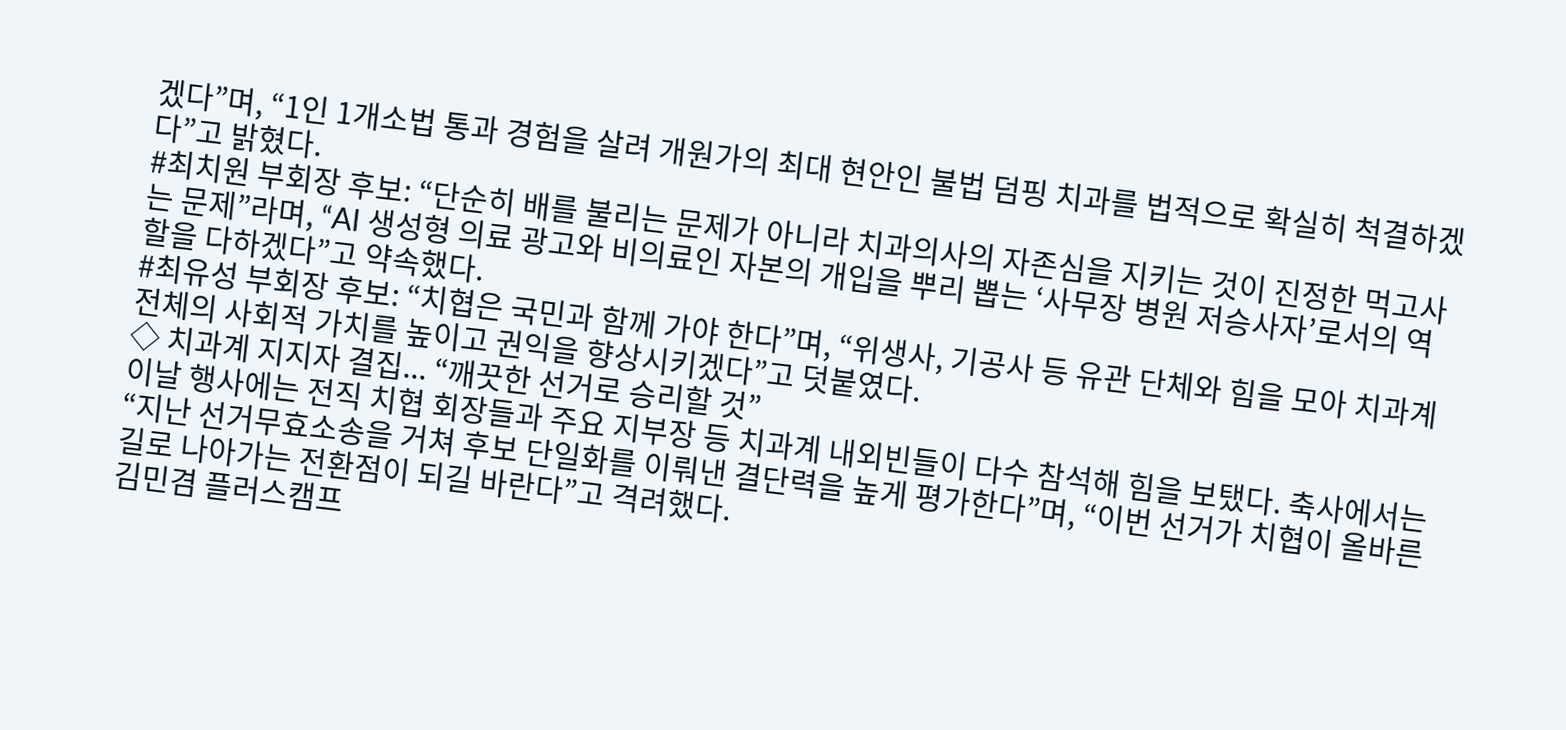겠다”며, “1인 1개소법 통과 경험을 살려 개원가의 최대 현안인 불법 덤핑 치과를 법적으로 확실히 척결하겠다”고 밝혔다.
#최치원 부회장 후보: “단순히 배를 불리는 문제가 아니라 치과의사의 자존심을 지키는 것이 진정한 먹고사는 문제”라며, “AI 생성형 의료 광고와 비의료인 자본의 개입을 뿌리 뽑는 ‘사무장 병원 저승사자’로서의 역할을 다하겠다”고 약속했다.
#최유성 부회장 후보: “치협은 국민과 함께 가야 한다”며, “위생사, 기공사 등 유관 단체와 힘을 모아 치과계 전체의 사회적 가치를 높이고 권익을 향상시키겠다”고 덧붙였다.
◇ 치과계 지지자 결집... “깨끗한 선거로 승리할 것”
이날 행사에는 전직 치협 회장들과 주요 지부장 등 치과계 내외빈들이 다수 참석해 힘을 보탰다. 축사에서는 “지난 선거무효소송을 거쳐 후보 단일화를 이뤄낸 결단력을 높게 평가한다”며, “이번 선거가 치협이 올바른 길로 나아가는 전환점이 되길 바란다”고 격려했다.
김민겸 플러스캠프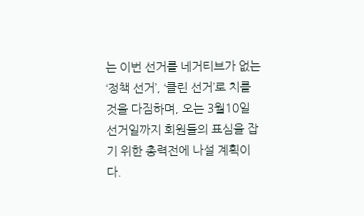는 이번 선거를 네거티브가 없는 ‘정책 선거’, ‘클린 선거’로 치를 것을 다짐하며, 오는 3월10일 선거일까지 회원들의 표심을 잡기 위한 총력전에 나설 계획이다.